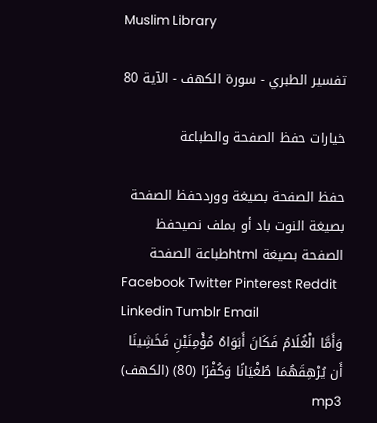Muslim Library

تفسير الطبري - سورة الكهف - الآية 80

خيارات حفظ الصفحة والطباعة

حفظ الصفحة بصيغة ووردحفظ الصفحة بصيغة النوت باد أو بملف نصيحفظ الصفحة بصيغة htmlطباعة الصفحة
Facebook Twitter Pinterest Reddit Linkedin Tumblr Email
وَأَمَّا الْغُلَامُ فَكَانَ أَبَوَاهُ مُؤْمِنَيْنِ فَخَشِينَا أَن يُرْهِقَهُمَا طُغْيَانًا وَكُفْرًا (80) (الكهف) mp3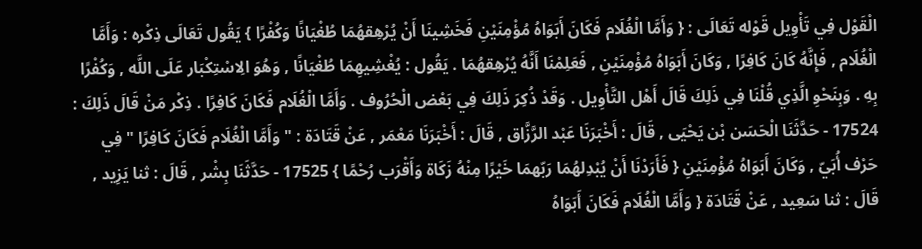الْقَوْل فِي تَأْوِيل قَوْله تَعَالَى : { وَأَمَّا الْغُلَام فَكَانَ أَبَوَاهُ مُؤْمِنَيْنِ فَخَشِينَا أَنْ يُرْهِقهُمَا طُغْيَانًا وَكُفْرًا } يَقُول تَعَالَى ذِكْره : وَأَمَّا الْغُلَام , فَإِنَّهُ كَانَ كَافِرًا , وَكَانَ أَبَوَاهُ مُؤْمِنَيْنِ , فَعَلِمْنَا أَنَّهُ يُرْهِقهُمَا . يَقُول : يُغْشِيهِمَا طُغْيَانًا , وَهُوَ الِاسْتِكْبَار عَلَى اللَّه , وَكُفْرًا بِهِ . وَبِنَحْوِ الَّذِي قُلْنَا فِي ذَلِكَ قَالَ أَهْل التَّأْوِيل . وَقَدْ ذُكِرَ ذَلِكَ فِي بَعْض الْحُرُوف . وَأَمَّا الْغُلَام فَكَانَ كَافِرًا . ذِكْر مَنْ قَالَ ذَلِكَ : 17524 - حَدَّثَنَا الْحَسَن بْن يَحْيَى , قَالَ : أَخْبَرَنَا عَبْد الرَّزَّاق , قَالَ : أَخْبَرَنَا مَعْمَر , عَنْ قَتَادَة : " وَأَمَّا الْغُلَام فَكَانَ كَافِرًا " فِي حَرْف أُبَيّ , وَكَانَ أَبَوَاهُ مُؤْمِنَيْنِ { فَأَرَدْنَا أَنْ يُبْدِلهُمَا رَبّهمَا خَيْرًا مِنْهُ زَكَاة وَأَقْرَب رُحْمًا } 17525 - حَدَّثَنَا بِشْر , قَالَ : ثنا يَزِيد , قَالَ : ثنا سَعِيد , عَنْ قَتَادَة { وَأَمَّا الْغُلَام فَكَانَ أَبَوَاهُ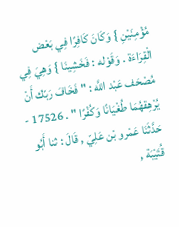مُؤْمِنَيْنِ } وَكَانَ كَافِرًا فِي بَعْض الْقِرَاءَة . وَقَوْله : فَخَشِينَا } وَهِيَ فِي مُصْحَف عَبْد اللَّه : " فَخَافَ رَبّك أَنْ يُرْهِقهُمَا طُغْيَانًا وَكُفْرًا " . 17526 - حَدَّثَنَا عَمْرو بْن عَلِيّ , قَالَ : ثنا أَبُو قُتَيْبَة ,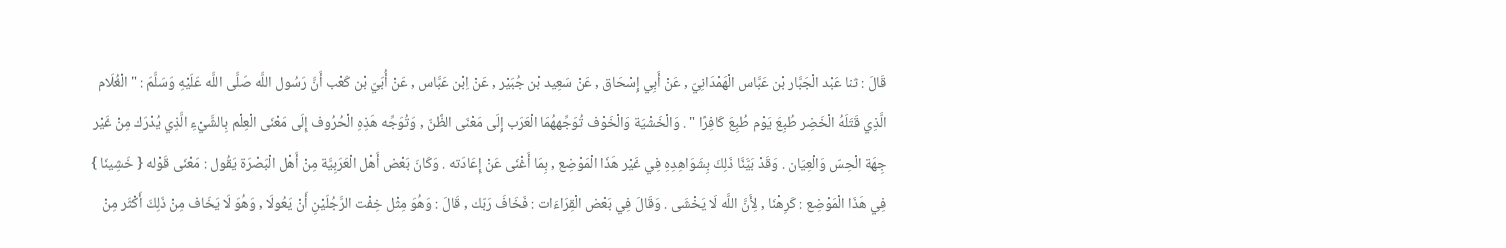قَالَ : ثنا عَبْد الْجَبَّار بْن عَبَّاس الْهَمْدَانِيّ , عَنْ أَبِي إِسْحَاق , عَنْ سَعِيد بْن جُبَيْر , عَنْ اِبْن عَبَّاس , عَنْ أُبَيّ بْن كَعْب أَنَّ رَسُول اللَّه صَلَّى اللَّه عَلَيْهِ وَسَلَّمَ : " الْغُلَام الَّذِي قَتَلَهُ الْخَضِر طُبِعَ يَوْم طُبِعَ كَافِرًا " . وَالْخَشْيَة وَالْخَوْف تُوَجِّههُمَا الْعَرَب إِلَى مَعْنَى الظَّنّ , وَتُوَجِّه هَذِهِ الْحُرُوف إِلَى مَعْنَى الْعِلْم بِالشَّيْءِ الَّذِي يُدْرَك مِنْ غَيْر جِهَة الْحِسّ وَالْعِيَان . وَقَدْ بَيَّنَّا ذَلِكَ بِشَوَاهِدِهِ فِي غَيْر هَذَا الْمَوْضِع , بِمَا أَغْنَى عَنْ إِعَادَته . وَكَانَ بَعْض أَهْل الْعَرَبِيَّة مِنْ أَهْل الْبَصْرَة يَقُول : مَعْنَى قَوْله { خَشِينَا } فِي هَذَا الْمَوْضِع : كَرِهْنَا , لِأَنَّ اللَّه لَا يَخْشَى . وَقَالَ فِي بَعْض الْقِرَاءَات : فَخَافَ رَبّك , قَالَ : وَهُوَ مِثْل خِفْت الرَّجُلَيْنِ أَنْ يَعُولَا , وَهُوَ لَا يَخَاف مِنْ ذَلِكَ أَكْثَر مِنْ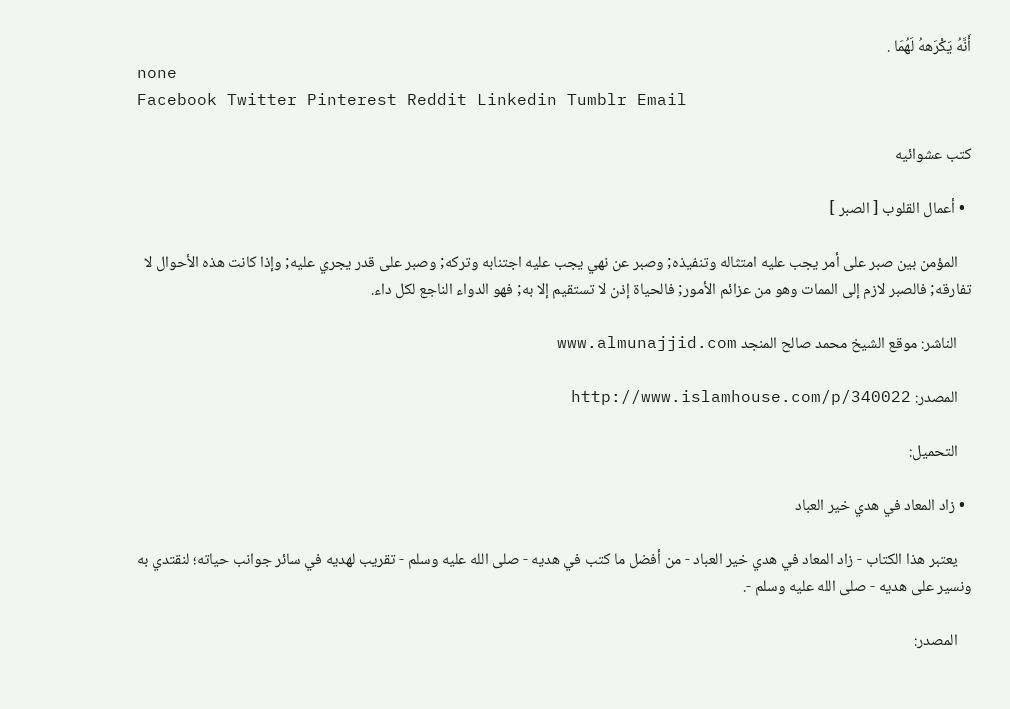أَنَّهُ يَكْرَههُ لَهُمَا .
none
Facebook Twitter Pinterest Reddit Linkedin Tumblr Email

كتب عشوائيه

  • أعمال القلوب [ الصبر ]

    المؤمن بين صبر على أمر يجب عليه امتثاله وتنفيذه; وصبر عن نهي يجب عليه اجتنابه وتركه; وصبر على قدر يجري عليه; وإذا كانت هذه الأحوال لا تفارقه; فالصبر لازم إلى الممات وهو من عزائم الأمور; فالحياة إذن لا تستقيم إلا به; فهو الدواء الناجع لكل داء.

    الناشر: موقع الشيخ محمد صالح المنجد www.almunajjid.com

    المصدر: http://www.islamhouse.com/p/340022

    التحميل:

  • زاد المعاد في هدي خير العباد

    يعتبر هذا الكتاب - زاد المعاد في هدي خير العباد - من أفضل ما كتب في هديه - صلى الله عليه وسلم - تقريب لهديه في سائر جوانب حياته؛ لنقتدي به ونسير على هديه - صلى الله عليه وسلم -.

    المصدر: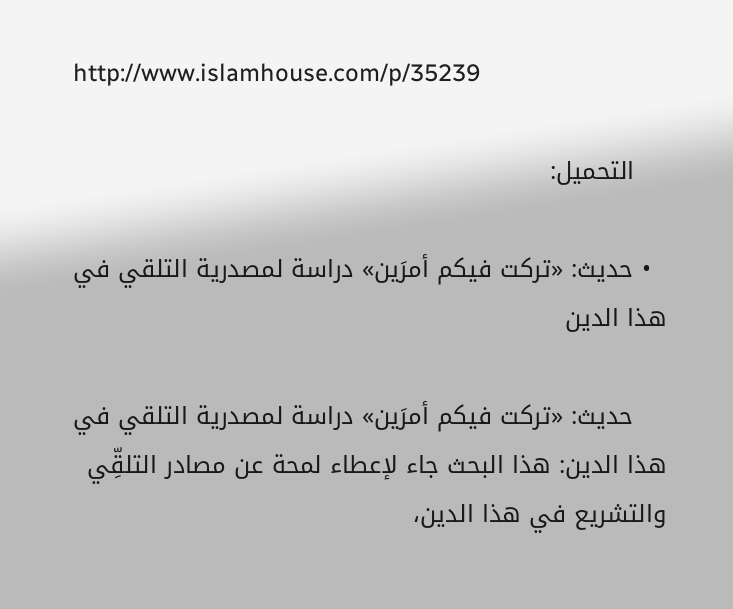http://www.islamhouse.com/p/35239

    التحميل:

  • حديث: «تركت فيكم أمرَين» دراسة لمصدرية التلقي في هذا الدين

    حديث: «تركت فيكم أمرَين» دراسة لمصدرية التلقي في هذا الدين: هذا البحث جاء لإعطاء لمحة عن مصادر التلقِّي والتشريع في هذا الدين،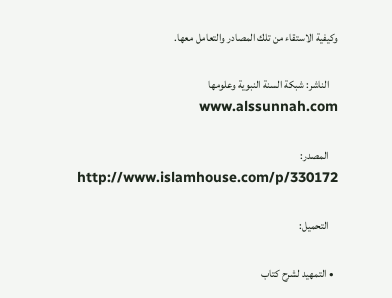وكيفية الاستقاء من تلك المصادر والتعامل معها.

    الناشر: شبكة السنة النبوية وعلومها www.alssunnah.com

    المصدر: http://www.islamhouse.com/p/330172

    التحميل:

  • التمهيد لشرح كتاب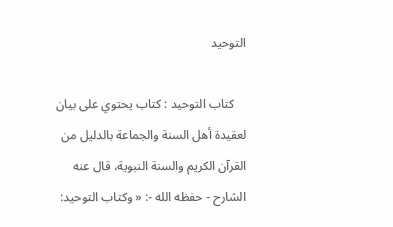التوحيد

    كتاب التوحيد : كتاب يحتوي على بيان لعقيدة أهل السنة والجماعة بالدليل من القرآن الكريم والسنة النبوية، قال عنه الشارح - حفظه الله -: « وكتاب التوحيد: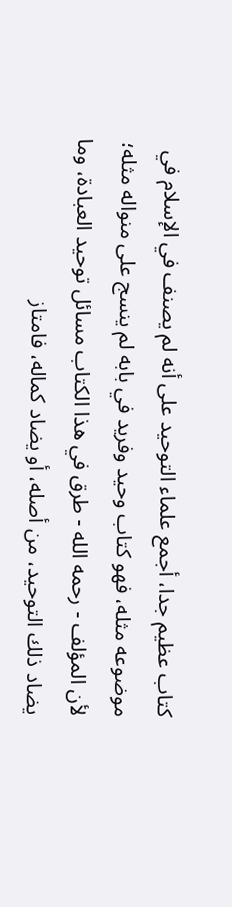كتاب عظيم جدا، أجمع علماء التوحيد على أنه لم يصنف في الإسلام في موضوعه مثله، فهو كتاب وحيد وفريد في بابه لم ينسج على منواله مثله؛ لأن المؤلف - رحمه الله - طرق في هذا الكتاب مسائل توحيد العبادة، وما يضاد ذلك التوحيد، من أصله، أو يضاد كماله، فامتاز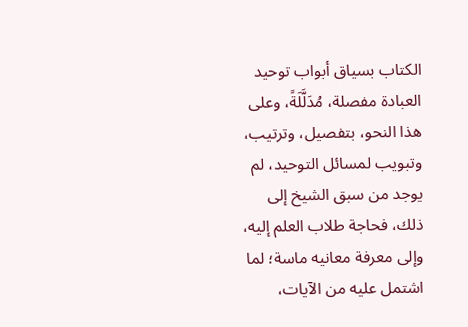الكتاب بسياق أبواب توحيد العبادة مفصلة، مُدَلَّلَةً، وعلى هذا النحو، بتفصيل، وترتيب، وتبويب لمسائل التوحيد، لم يوجد من سبق الشيخ إلى ذلك، فحاجة طلاب العلم إليه، وإلى معرفة معانيه ماسة؛ لما اشتمل عليه من الآيات،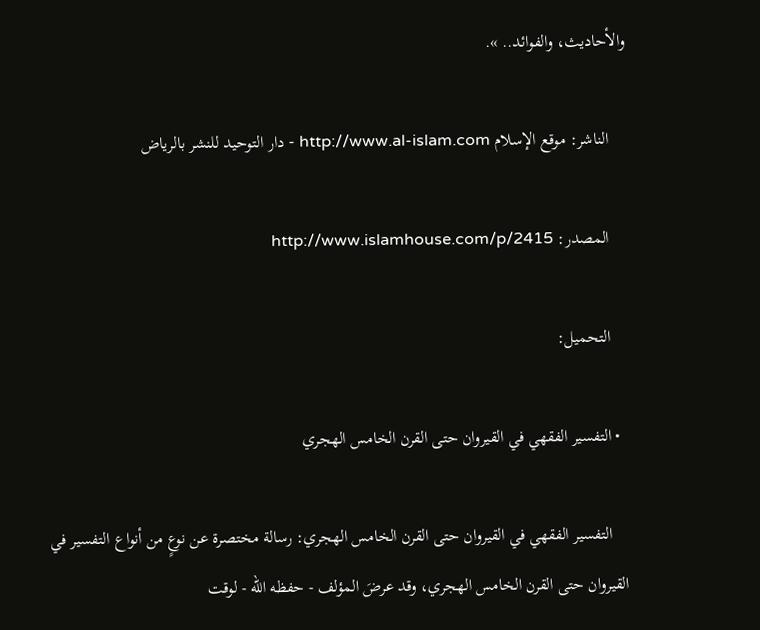والأحاديث، والفوائد.. ».

    الناشر: موقع الإسلام http://www.al-islam.com - دار التوحيد للنشر بالرياض

    المصدر: http://www.islamhouse.com/p/2415

    التحميل:

  • التفسير الفقهي في القيروان حتى القرن الخامس الهجري

    التفسير الفقهي في القيروان حتى القرن الخامس الهجري: رسالة مختصرة عن نوعٍ من أنواع التفسير في القيروان حتى القرن الخامس الهجري، وقد عرضَ المؤلف - حفظه الله - لوقت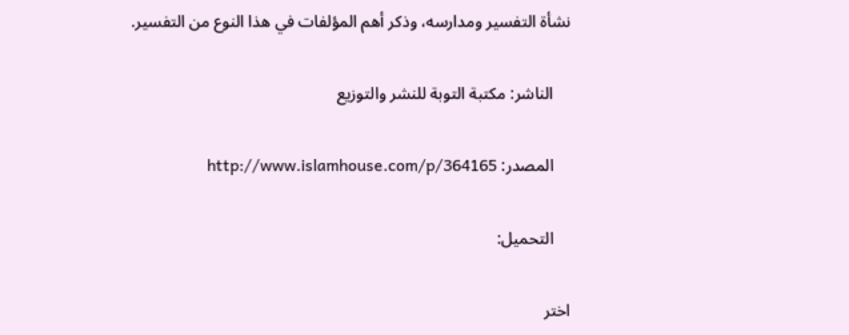نشأة التفسير ومدارسه، وذكر أهم المؤلفات في هذا النوع من التفسير.

    الناشر: مكتبة التوبة للنشر والتوزيع

    المصدر: http://www.islamhouse.com/p/364165

    التحميل:

اختر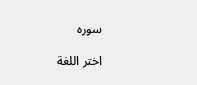سوره

اختر اللغة